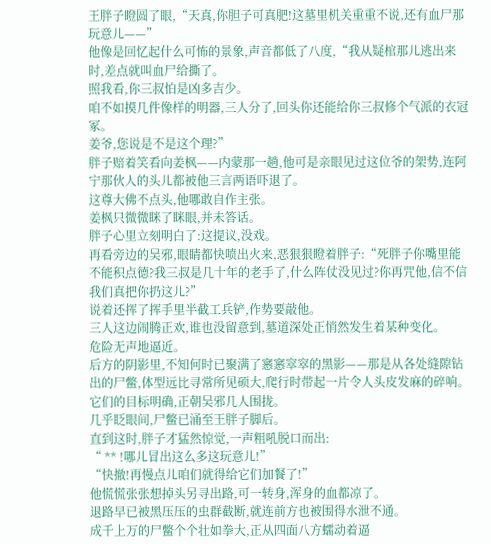王胖子瞪圆了眼,“天真,你胆子可真肥!这墓里机关重重不说,还有血尸那玩意儿——”
他像是回忆起什么可怖的景象,声音都低了八度,“我从疑棺那儿逃出来时,差点就叫血尸给撕了。
照我看,你三叔怕是凶多吉少。
咱不如摸几件像样的明器,三人分了,回头你还能给你三叔修个气派的衣冠冢。
姜爷,您说是不是这个理?”
胖子赔着笑看向姜枫——内蒙那一趟,他可是亲眼见过这位爷的架势,连阿宁那伙人的头儿都被他三言两语吓退了。
这尊大佛不点头,他哪敢自作主张。
姜枫只微微眯了眯眼,并未答话。
胖子心里立刻明白了:这提议,没戏。
再看旁边的吴邪,眼睛都快喷出火来,恶狠狠瞪着胖子:“死胖子你嘴里能不能积点德?我三叔是几十年的老手了,什么阵仗没见过?你再咒他,信不信我们真把你扔这儿?”
说着还挥了挥手里半截工兵铲,作势要敲他。
三人这边闹腾正欢,谁也没留意到,墓道深处正悄然发生着某种变化。
危险无声地逼近。
后方的阴影里,不知何时已聚满了窸窸窣窣的黑影——那是从各处缝隙钻出的尸鳖,体型远比寻常所见硕大,爬行时带起一片令人头皮发麻的碎响。
它们的目标明确,正朝吴邪几人围拢。
几乎眨眼间,尸鳖已涌至王胖子脚后。
直到这时,胖子才猛然惊觉,一声粗吼脱口而出:
“ ** !哪儿冒出这么多这玩意儿!”
“快撤!再慢点儿咱们就得给它们加餐了!”
他慌慌张张想掉头另寻出路,可一转身,浑身的血都凉了。
退路早已被黑压压的虫群截断,就连前方也被围得水泄不通。
成千上万的尸鳖个个壮如拳大,正从四面八方蠕动着逼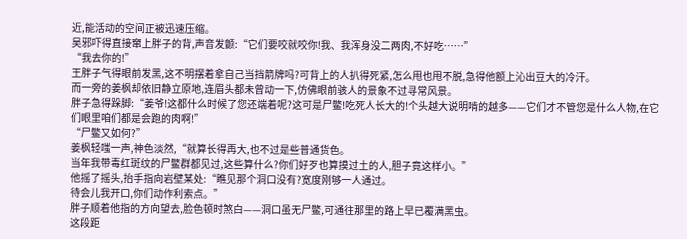近,能活动的空间正被迅速压缩。
吴邪吓得直接窜上胖子的背,声音发颤:“它们要咬就咬你!我、我浑身没二两肉,不好吃……”
“我去你的!”
王胖子气得眼前发黑,这不明摆着拿自己当挡箭牌吗?可背上的人扒得死紧,怎么甩也甩不脱,急得他额上沁出豆大的冷汗。
而一旁的姜枫却依旧静立原地,连眉头都未曾动一下,仿佛眼前骇人的景象不过寻常风景。
胖子急得跺脚:“姜爷!这都什么时候了您还端着呢?这可是尸鳖!吃死人长大的!个头越大说明啃的越多——它们才不管您是什么人物,在它们眼里咱们都是会跑的肉啊!”
“尸鳖又如何?”
姜枫轻嗤一声,神色淡然,“就算长得再大,也不过是些普通货色。
当年我带毒红斑纹的尸鳖群都见过,这些算什么?你们好歹也算摸过土的人,胆子竟这样小。”
他摇了摇头,抬手指向岩壁某处:“瞧见那个洞口没有?宽度刚够一人通过。
待会儿我开口,你们动作利索点。”
胖子顺着他指的方向望去,脸色顿时煞白——洞口虽无尸鳖,可通往那里的路上早已覆满黑虫。
这段距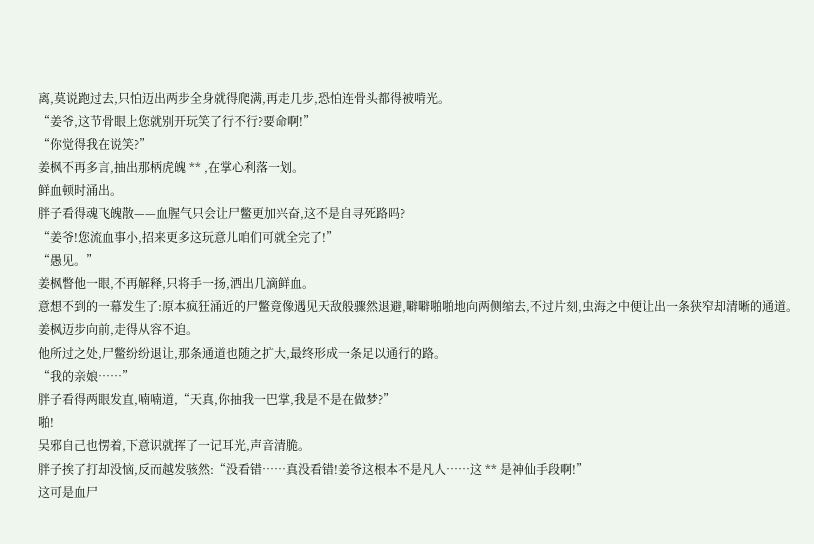离,莫说跑过去,只怕迈出两步全身就得爬满,再走几步,恐怕连骨头都得被啃光。
“姜爷,这节骨眼上您就别开玩笑了行不行?要命啊!”
“你觉得我在说笑?”
姜枫不再多言,抽出那柄虎魄 ** ,在掌心利落一划。
鲜血顿时涌出。
胖子看得魂飞魄散——血腥气只会让尸鳖更加兴奋,这不是自寻死路吗?
“姜爷!您流血事小,招来更多这玩意儿咱们可就全完了!”
“愚见。”
姜枫瞥他一眼,不再解释,只将手一扬,洒出几滴鲜血。
意想不到的一幕发生了:原本疯狂涌近的尸鳖竟像遇见天敌般骤然退避,噼噼啪啪地向两侧缩去,不过片刻,虫海之中便让出一条狭窄却清晰的通道。
姜枫迈步向前,走得从容不迫。
他所过之处,尸鳖纷纷退让,那条通道也随之扩大,最终形成一条足以通行的路。
“我的亲娘……”
胖子看得两眼发直,喃喃道,“天真,你抽我一巴掌,我是不是在做梦?”
啪!
吴邪自己也愣着,下意识就挥了一记耳光,声音清脆。
胖子挨了打却没恼,反而越发骇然:“没看错……真没看错!姜爷这根本不是凡人……这 ** 是神仙手段啊!”
这可是血尸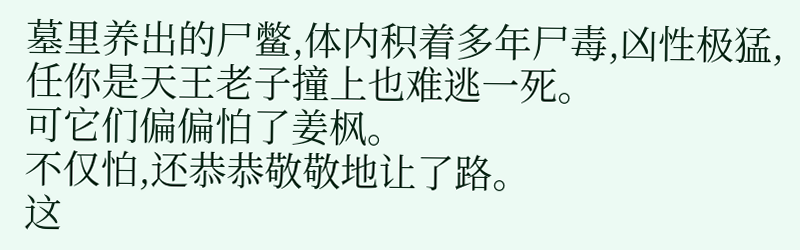墓里养出的尸鳖,体内积着多年尸毒,凶性极猛,任你是天王老子撞上也难逃一死。
可它们偏偏怕了姜枫。
不仅怕,还恭恭敬敬地让了路。
这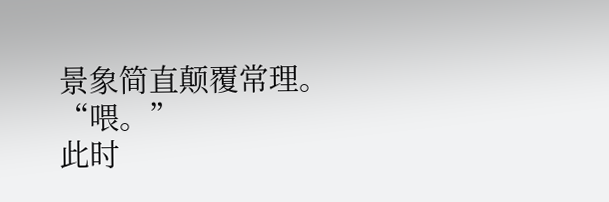景象简直颠覆常理。
“喂。”
此时